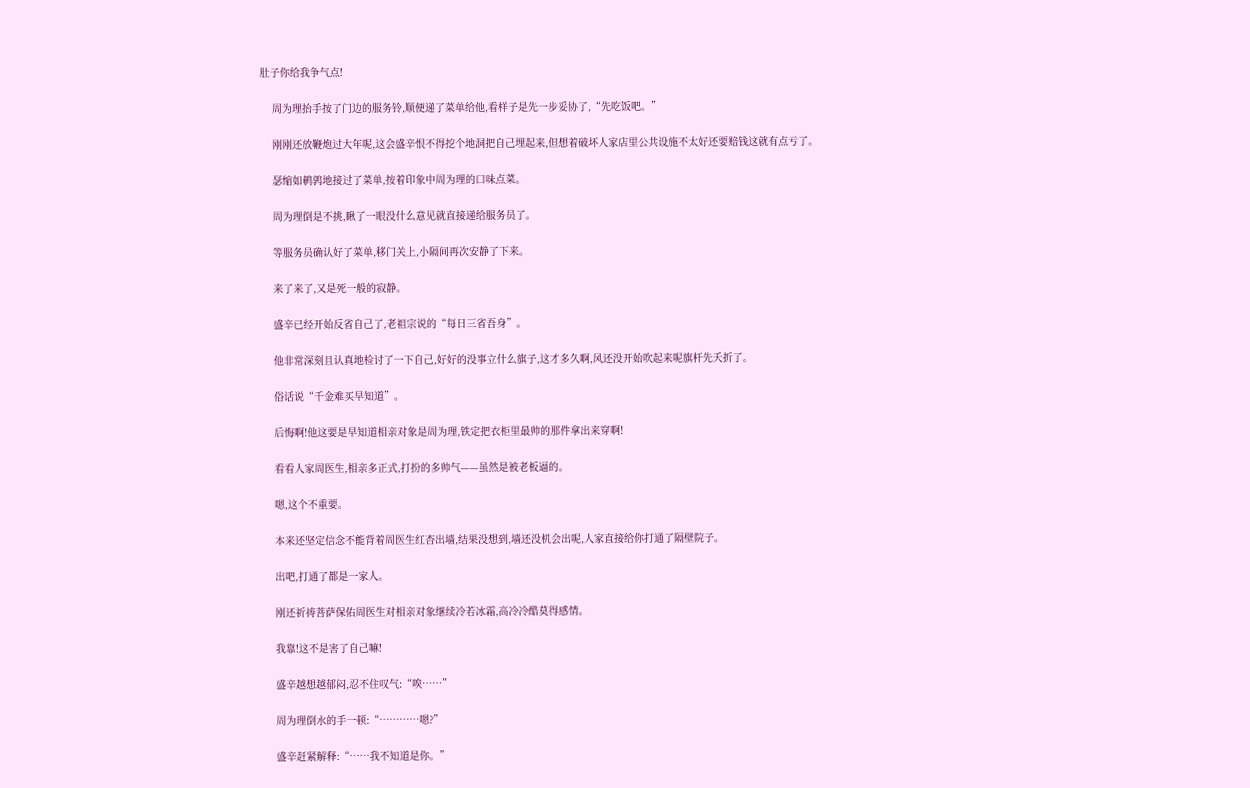肚子你给我争气点!

    周为理抬手按了门边的服务铃,顺便递了菜单给他,看样子是先一步妥协了,“先吃饭吧。”

    刚刚还放鞭炮过大年呢,这会盛辛恨不得挖个地洞把自己埋起来,但想着破坏人家店里公共设施不太好还要赔钱这就有点亏了。

    瑟缩如鹌鹑地接过了菜单,按着印象中周为理的口味点菜。

    周为理倒是不挑,瞅了一眼没什么意见就直接递给服务员了。

    等服务员确认好了菜单,移门关上,小隔间再次安静了下来。

    来了来了,又是死一般的寂静。

    盛辛已经开始反省自己了,老祖宗说的“每日三省吾身”。

    他非常深刻且认真地检讨了一下自己,好好的没事立什么旗子,这才多久啊,风还没开始吹起来呢旗杆先夭折了。

    俗话说“千金难买早知道”。

    后悔啊!他这要是早知道相亲对象是周为理,铁定把衣柜里最帅的那件拿出来穿啊!

    看看人家周医生,相亲多正式,打扮的多帅气——虽然是被老板逼的。

    嗯,这个不重要。

    本来还坚定信念不能背着周医生红杏出墙,结果没想到,墙还没机会出呢,人家直接给你打通了隔壁院子。

    出吧,打通了都是一家人。

    刚还祈祷菩萨保佑周医生对相亲对象继续冷若冰霜,高冷冷酷莫得感情。

    我靠!这不是害了自己嘛!

    盛辛越想越郁闷,忍不住叹气:“唉……”

    周为理倒水的手一顿:“…………嗯?”

    盛辛赶紧解释:“……我不知道是你。”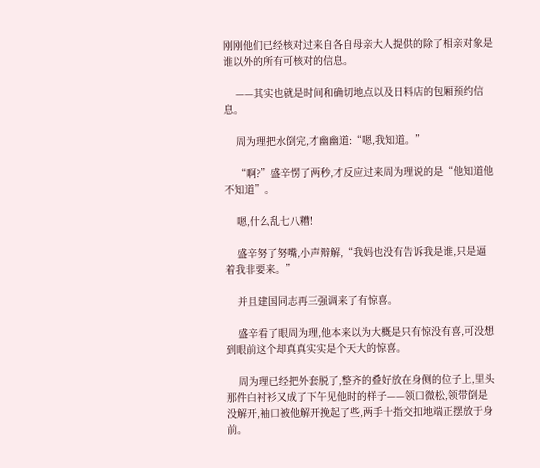刚刚他们已经核对过来自各自母亲大人提供的除了相亲对象是谁以外的所有可核对的信息。

    ——其实也就是时间和确切地点以及日料店的包厢预约信息。

    周为理把水倒完,才幽幽道:“嗯,我知道。”

    “啊?”盛辛愣了两秒,才反应过来周为理说的是“他知道他不知道”。

    嗯,什么乱七八糟!

    盛辛努了努嘴,小声辩解,“我妈也没有告诉我是谁,只是逼着我非要来。”

    并且建国同志再三强调来了有惊喜。

    盛辛看了眼周为理,他本来以为大概是只有惊没有喜,可没想到眼前这个却真真实实是个天大的惊喜。

    周为理已经把外套脱了,整齐的叠好放在身侧的位子上,里头那件白衬衫又成了下午见他时的样子——领口微松,领带倒是没解开,袖口被他解开挽起了些,两手十指交扣地端正摆放于身前。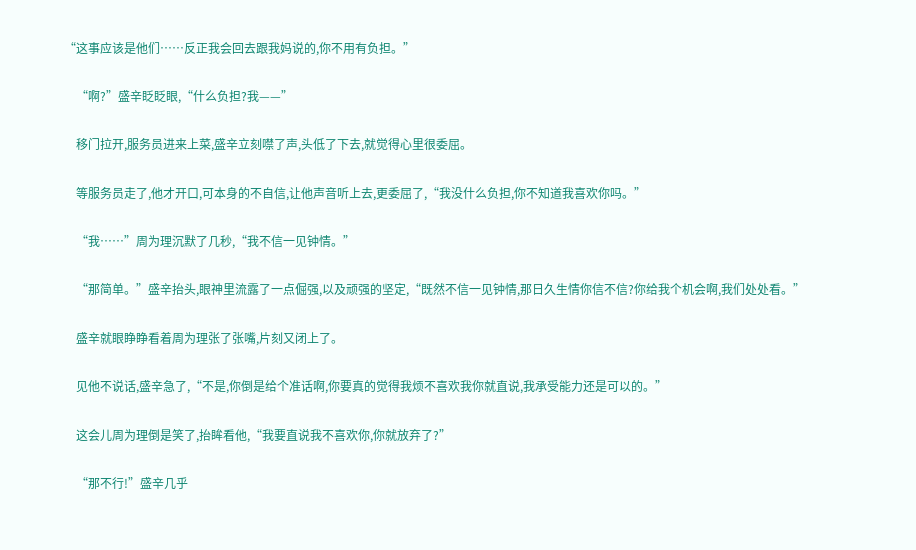“这事应该是他们……反正我会回去跟我妈说的,你不用有负担。”

    “啊?”盛辛眨眨眼,“什么负担?我——”

    移门拉开,服务员进来上菜,盛辛立刻噤了声,头低了下去,就觉得心里很委屈。

    等服务员走了,他才开口,可本身的不自信,让他声音听上去,更委屈了,“我没什么负担,你不知道我喜欢你吗。”

    “我……”周为理沉默了几秒,“我不信一见钟情。”

    “那简单。”盛辛抬头,眼神里流露了一点倔强,以及顽强的坚定,“既然不信一见钟情,那日久生情你信不信?你给我个机会啊,我们处处看。”

    盛辛就眼睁睁看着周为理张了张嘴,片刻又闭上了。

    见他不说话,盛辛急了,“不是,你倒是给个准话啊,你要真的觉得我烦不喜欢我你就直说,我承受能力还是可以的。”

    这会儿周为理倒是笑了,抬眸看他,“我要直说我不喜欢你,你就放弃了?”

    “那不行!”盛辛几乎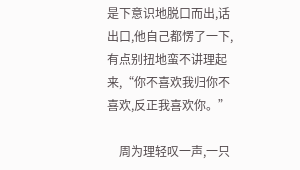是下意识地脱口而出,话出口,他自己都愣了一下,有点别扭地蛮不讲理起来,“你不喜欢我归你不喜欢,反正我喜欢你。”

    周为理轻叹一声,一只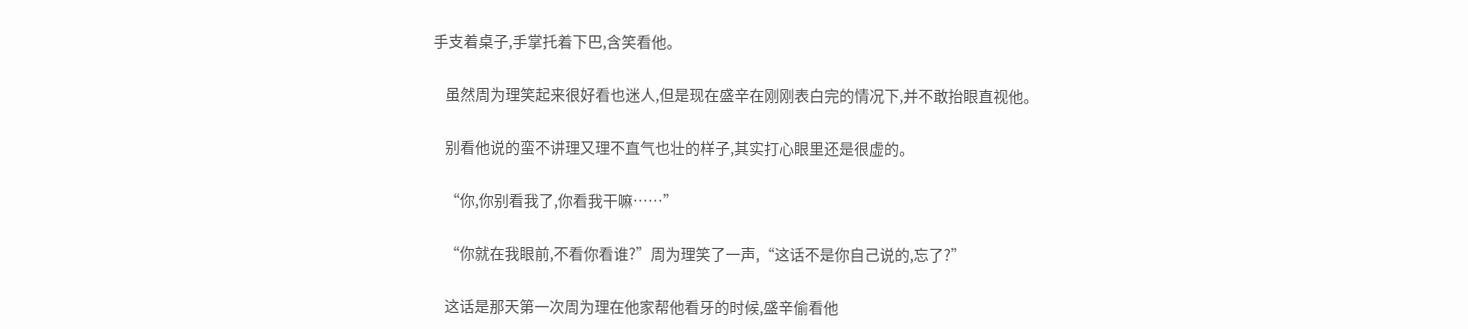手支着桌子,手掌托着下巴,含笑看他。

    虽然周为理笑起来很好看也迷人,但是现在盛辛在刚刚表白完的情况下,并不敢抬眼直视他。

    别看他说的蛮不讲理又理不直气也壮的样子,其实打心眼里还是很虚的。

    “你,你别看我了,你看我干嘛……”

    “你就在我眼前,不看你看谁?”周为理笑了一声,“这话不是你自己说的,忘了?”

    这话是那天第一次周为理在他家帮他看牙的时候,盛辛偷看他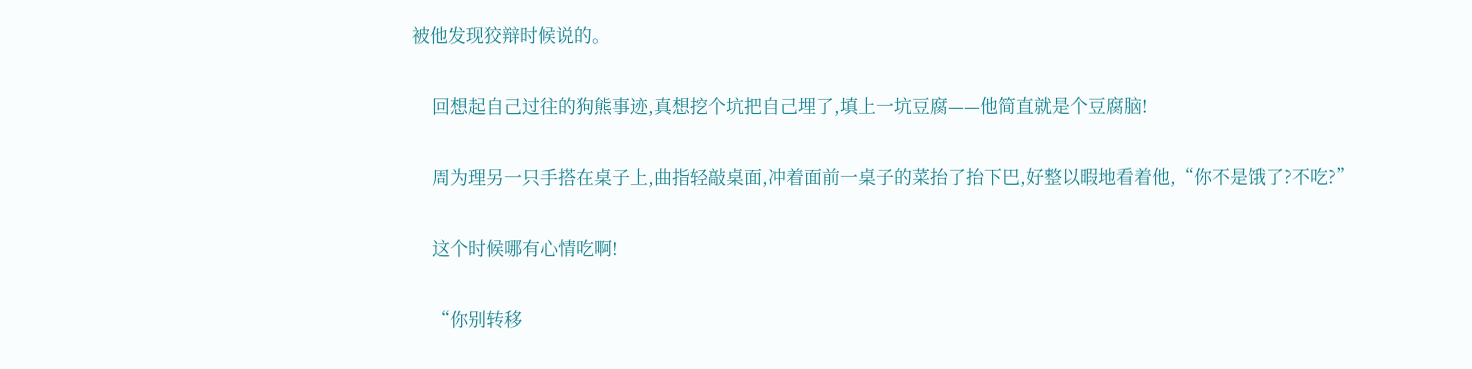被他发现狡辩时候说的。

    回想起自己过往的狗熊事迹,真想挖个坑把自己埋了,填上一坑豆腐——他简直就是个豆腐脑!

    周为理另一只手搭在桌子上,曲指轻敲桌面,冲着面前一桌子的菜抬了抬下巴,好整以暇地看着他,“你不是饿了?不吃?”

    这个时候哪有心情吃啊!

    “你别转移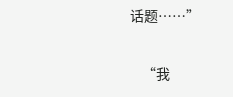话题……”

    “我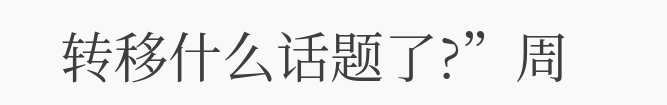转移什么话题了?”周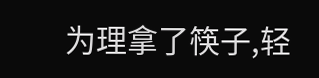为理拿了筷子,轻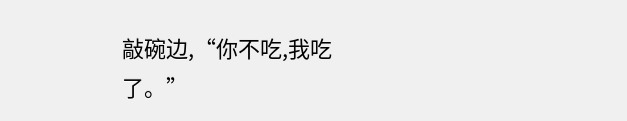敲碗边,“你不吃,我吃了。”